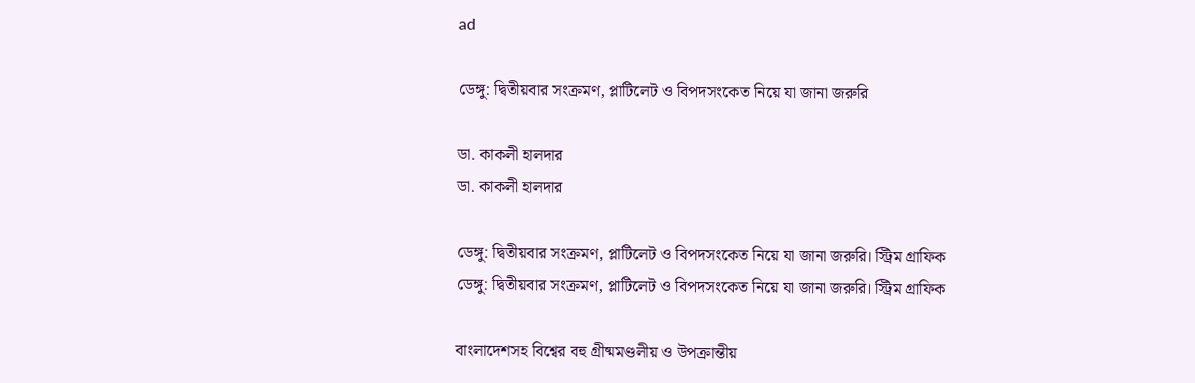ad

ডেঙ্গু: দ্বিতীয়বার সংক্রমণ, প্লাটিলেট ও বিপদসংকেত নিয়ে যা জানা জরুরি

ডা. কাকলী হালদার
ডা. কাকলী হালদার

ডেঙ্গু: দ্বিতীয়বার সংক্রমণ, প্লাটিলেট ও বিপদসংকেত নিয়ে যা জানা জরুরি। স্ট্রিম গ্রাফিক
ডেঙ্গু: দ্বিতীয়বার সংক্রমণ, প্লাটিলেট ও বিপদসংকেত নিয়ে যা জানা জরুরি। স্ট্রিম গ্রাফিক

বাংলাদেশসহ বিশ্বের বহু গ্রীষ্মমণ্ডলীয় ও উপক্রান্তীয়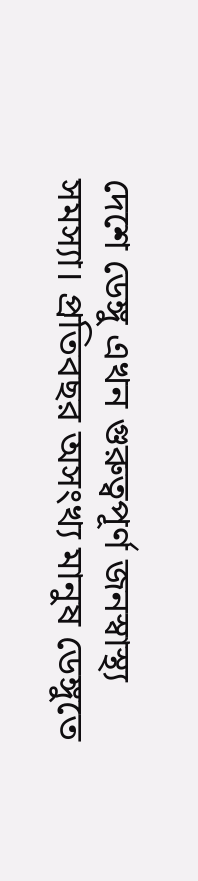দেশে ডেঙ্গু এখন গুরুত্বপূর্ণ জনস্বাস্থ্য সমস্যা। প্রতিবছর অসংখ্য মানুষ ডেঙ্গুতে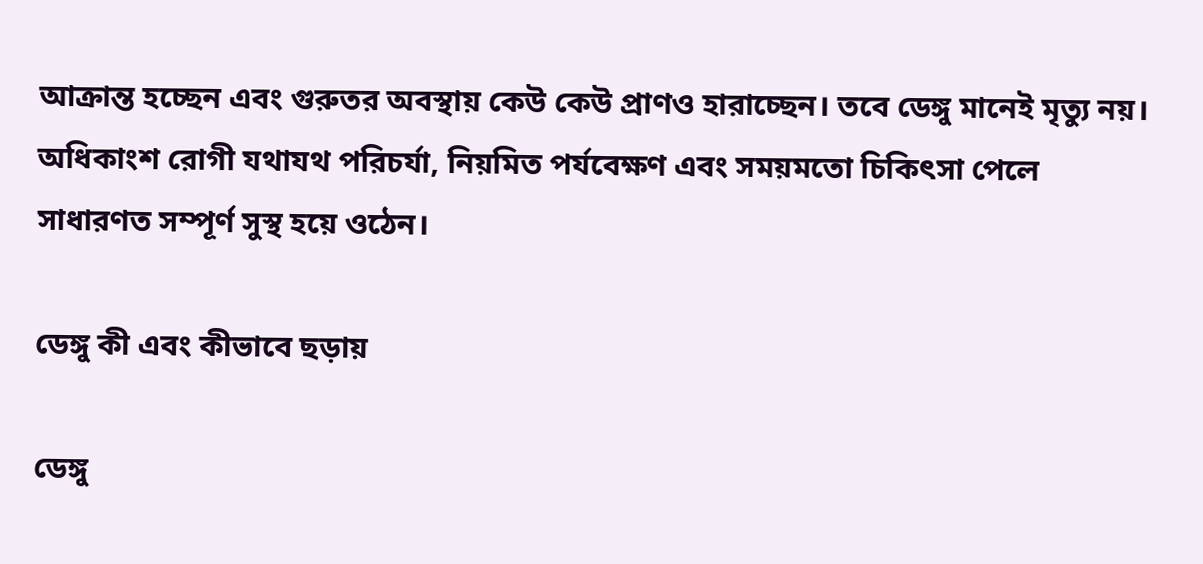আক্রান্ত হচ্ছেন এবং গুরুতর অবস্থায় কেউ কেউ প্রাণও হারাচ্ছেন। তবে ডেঙ্গু মানেই মৃত্যু নয়। অধিকাংশ রোগী যথাযথ পরিচর্যা, নিয়মিত পর্যবেক্ষণ এবং সময়মতো চিকিৎসা পেলে সাধারণত সম্পূর্ণ সুস্থ হয়ে ওঠেন।

ডেঙ্গু কী এবং কীভাবে ছড়ায়

ডেঙ্গু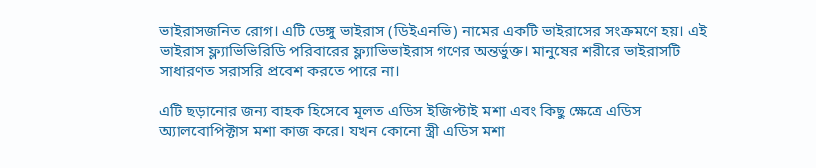ভাইরাসজনিত রোগ। এটি ডেঙ্গু ভাইরাস (ডিইএনভি) নামের একটি ভাইরাসের সংক্রমণে হয়। এই ভাইরাস ফ্ল্যাভিভিরিডি পরিবারের ফ্ল্যাভিভাইরাস গণের অন্তর্ভুক্ত। মানুষের শরীরে ভাইরাসটি সাধারণত সরাসরি প্রবেশ করতে পারে না।

এটি ছড়ানোর জন্য বাহক হিসেবে মূলত এডিস ইজিপ্টাই মশা এবং কিছু ক্ষেত্রে এডিস অ্যালবোপিক্টাস মশা কাজ করে। যখন কোনো স্ত্রী এডিস মশা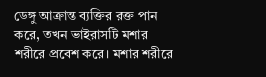ডেঙ্গু আক্রান্ত ব্যক্তির রক্ত পান করে, তখন ভাইরাসটি মশার শরীরে প্রবেশ করে। মশার শরীরে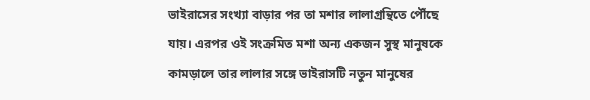ভাইরাসের সংখ্যা বাড়ার পর তা মশার লালাগ্রন্থিতে পৌঁছে যায়। এরপর ওই সংক্রমিত মশা অন্য একজন সুস্থ মানুষকে কামড়ালে তার লালার সঙ্গে ভাইরাসটি নতুন মানুষের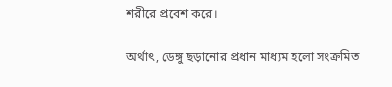শরীরে প্রবেশ করে।

অর্থাৎ, ডেঙ্গু ছড়ানোর প্রধান মাধ্যম হলো সংক্রমিত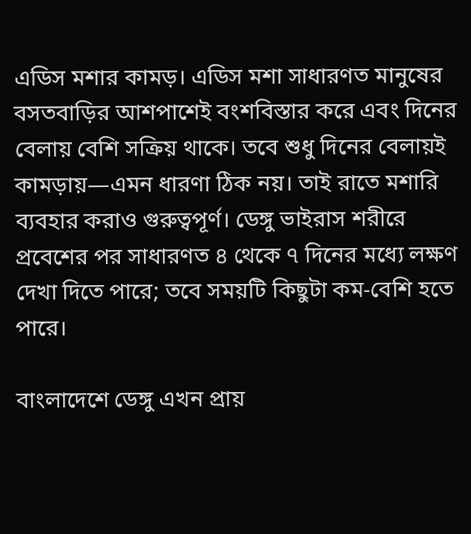এডিস মশার কামড়। এডিস মশা সাধারণত মানুষের বসতবাড়ির আশপাশেই বংশবিস্তার করে এবং দিনের বেলায় বেশি সক্রিয় থাকে। তবে শুধু দিনের বেলায়ই কামড়ায়—এমন ধারণা ঠিক নয়। তাই রাতে মশারি ব্যবহার করাও গুরুত্বপূর্ণ। ডেঙ্গু ভাইরাস শরীরে প্রবেশের পর সাধারণত ৪ থেকে ৭ দিনের মধ্যে লক্ষণ দেখা দিতে পারে; তবে সময়টি কিছুটা কম-বেশি হতে পারে।

বাংলাদেশে ডেঙ্গু এখন প্রায়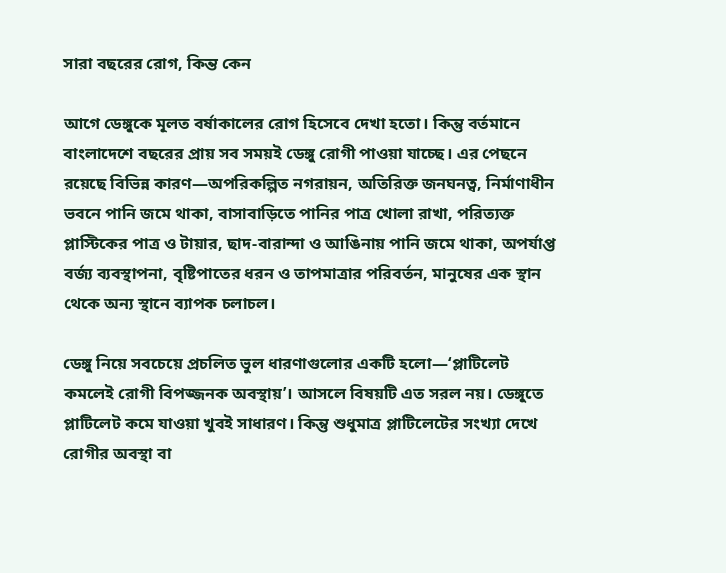সারা বছরের রোগ, কিন্ত কেন

আগে ডেঙ্গুকে মূলত বর্ষাকালের রোগ হিসেবে দেখা হতো। কিন্তু বর্তমানে বাংলাদেশে বছরের প্রায় সব সময়ই ডেঙ্গু রোগী পাওয়া যাচ্ছে। এর পেছনে রয়েছে বিভিন্ন কারণ—অপরিকল্পিত নগরায়ন, অতিরিক্ত জনঘনত্ব, নির্মাণাধীন ভবনে পানি জমে থাকা, বাসাবাড়িতে পানির পাত্র খোলা রাখা, পরিত্যক্ত প্লাস্টিকের পাত্র ও টায়ার, ছাদ-বারান্দা ও আঙিনায় পানি জমে থাকা, অপর্যাপ্ত বর্জ্য ব্যবস্থাপনা, বৃষ্টিপাতের ধরন ও তাপমাত্রার পরিবর্তন, মানুষের এক স্থান থেকে অন্য স্থানে ব্যাপক চলাচল।

ডেঙ্গু নিয়ে সবচেয়ে প্রচলিত ভুল ধারণাগুলোর একটি হলো—‘প্লাটিলেট কমলেই রোগী বিপজ্জনক অবস্থায়’। আসলে বিষয়টি এত সরল নয়। ডেঙ্গুতে প্লাটিলেট কমে যাওয়া খুবই সাধারণ। কিন্তু শুধুমাত্র প্লাটিলেটের সংখ্যা দেখে রোগীর অবস্থা বা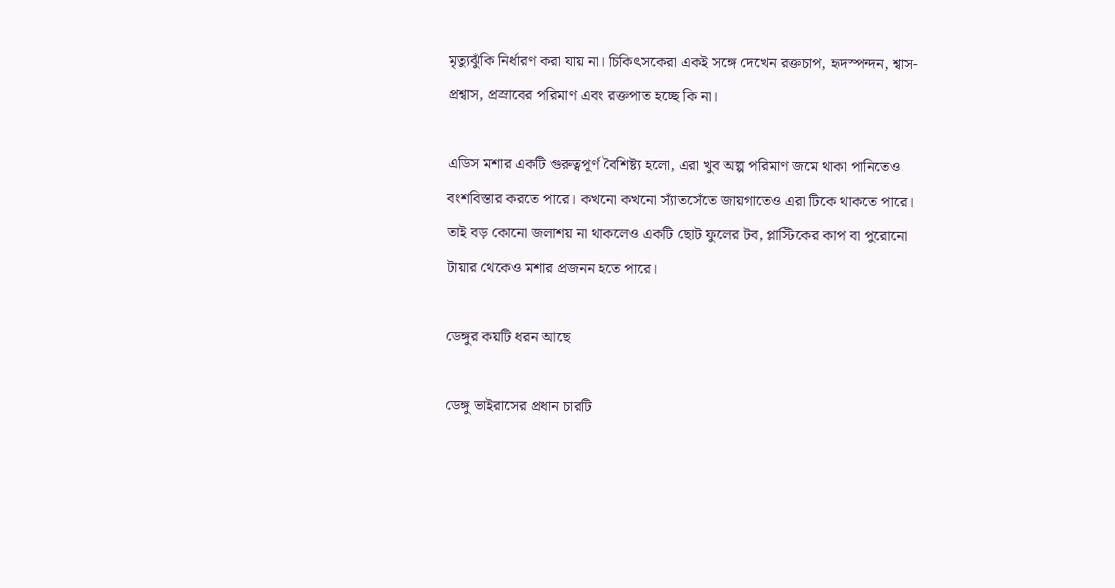মৃত্যুঝুঁকি নির্ধারণ করা যায় না। চিকিৎসকেরা একই সঙ্গে দেখেন রক্তচাপ, হৃদস্পন্দন, শ্বাস-প্রশ্বাস, প্রস্রাবের পরিমাণ এবং রক্তপাত হচ্ছে কি না।

এডিস মশার একটি গুরুত্বপূর্ণ বৈশিষ্ট্য হলো, এরা খুব অল্প পরিমাণ জমে থাকা পানিতেও বংশবিস্তার করতে পারে। কখনো কখনো স্যাঁতসেঁতে জায়গাতেও এরা টিকে থাকতে পারে। তাই বড় কোনো জলাশয় না থাকলেও একটি ছোট ফুলের টব, প্লাস্টিকের কাপ বা পুরোনো টায়ার থেকেও মশার প্রজনন হতে পারে।

ডেঙ্গুর কয়টি ধরন আছে

ডেঙ্গু ভাইরাসের প্রধান চারটি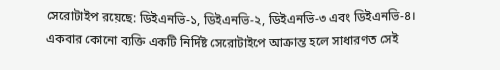সেরোটাইপ রয়েছে: ডিইএনভি-১, ডিইএনভি-২, ডিইএনভি-৩ এবং ডিইএনভি-৪। একবার কোনো ব্যক্তি একটি নির্দিষ্ট সেরোটাইপে আক্রান্ত হলে সাধারণত সেই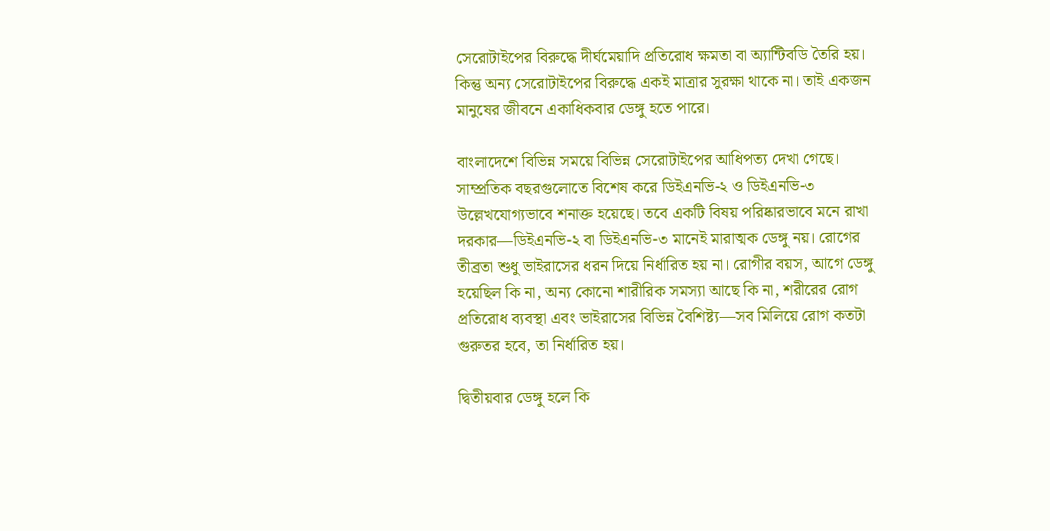সেরোটাইপের বিরুদ্ধে দীর্ঘমেয়াদি প্রতিরোধ ক্ষমতা বা অ্যান্টিবডি তৈরি হয়। কিন্তু অন্য সেরোটাইপের বিরুদ্ধে একই মাত্রার সুরক্ষা থাকে না। তাই একজন মানুষের জীবনে একাধিকবার ডেঙ্গু হতে পারে।

বাংলাদেশে বিভিন্ন সময়ে বিভিন্ন সেরোটাইপের আধিপত্য দেখা গেছে। সাম্প্রতিক বছরগুলোতে বিশেষ করে ডিইএনভি-২ ও ডিইএনভি-৩ উল্লেখযোগ্যভাবে শনাক্ত হয়েছে। তবে একটি বিষয় পরিষ্কারভাবে মনে রাখা দরকার—ডিইএনভি-২ বা ডিইএনভি-৩ মানেই মারাত্মক ডেঙ্গু নয়। রোগের তীব্রতা শুধু ভাইরাসের ধরন দিয়ে নির্ধারিত হয় না। রোগীর বয়স, আগে ডেঙ্গু হয়েছিল কি না, অন্য কোনো শারীরিক সমস্যা আছে কি না, শরীরের রোগ প্রতিরোধ ব্যবস্থা এবং ভাইরাসের বিভিন্ন বৈশিষ্ট্য—সব মিলিয়ে রোগ কতটা গুরুতর হবে, তা নির্ধারিত হয়।

দ্বিতীয়বার ডেঙ্গু হলে কি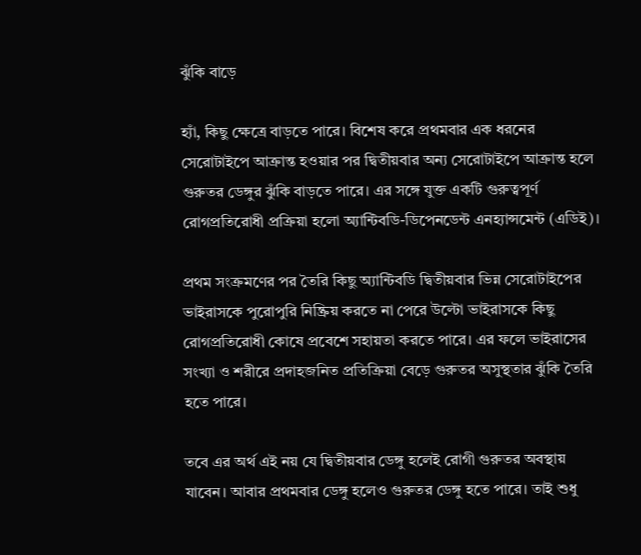ঝুঁকি বাড়ে

হ্যাঁ, কিছু ক্ষেত্রে বাড়তে পারে। বিশেষ করে প্রথমবার এক ধরনের সেরোটাইপে আক্রান্ত হওয়ার পর দ্বিতীয়বার অন্য সেরোটাইপে আক্রান্ত হলে গুরুতর ডেঙ্গুর ঝুঁকি বাড়তে পারে। এর সঙ্গে যুক্ত একটি গুরুত্বপূর্ণ রোগপ্রতিরোধী প্রক্রিয়া হলো অ্যান্টিবডি-ডিপেনডেন্ট এনহ্যান্সমেন্ট (এডিই)।

প্রথম সংক্রমণের পর তৈরি কিছু অ্যান্টিবডি দ্বিতীয়বার ভিন্ন সেরোটাইপের ভাইরাসকে পুরোপুরি নিষ্ক্রিয় করতে না পেরে উল্টো ভাইরাসকে কিছু রোগপ্রতিরোধী কোষে প্রবেশে সহায়তা করতে পারে। এর ফলে ভাইরাসের সংখ্যা ও শরীরে প্রদাহজনিত প্রতিক্রিয়া বেড়ে গুরুতর অসুস্থতার ঝুঁকি তৈরি হতে পারে।

তবে এর অর্থ এই নয় যে দ্বিতীয়বার ডেঙ্গু হলেই রোগী গুরুতর অবস্থায় যাবেন। আবার প্রথমবার ডেঙ্গু হলেও গুরুতর ডেঙ্গু হতে পারে। তাই শুধু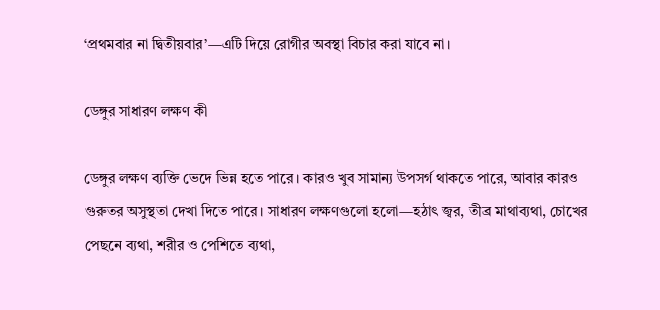‘প্রথমবার না দ্বিতীয়বার’—এটি দিয়ে রোগীর অবস্থা বিচার করা যাবে না।

ডেঙ্গুর সাধারণ লক্ষণ কী

ডেঙ্গুর লক্ষণ ব্যক্তি ভেদে ভিন্ন হতে পারে। কারও খুব সামান্য উপসর্গ থাকতে পারে, আবার কারও গুরুতর অসুস্থতা দেখা দিতে পারে। সাধারণ লক্ষণগুলো হলো—হঠাৎ জ্বর, তীব্র মাথাব্যথা, চোখের পেছনে ব্যথা, শরীর ও পেশিতে ব্যথা,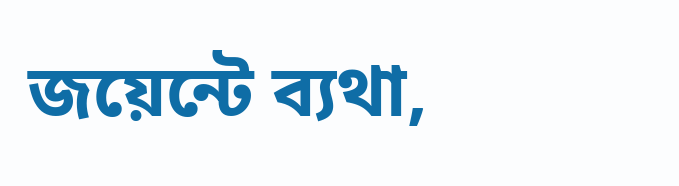জয়েন্টে ব্যথা,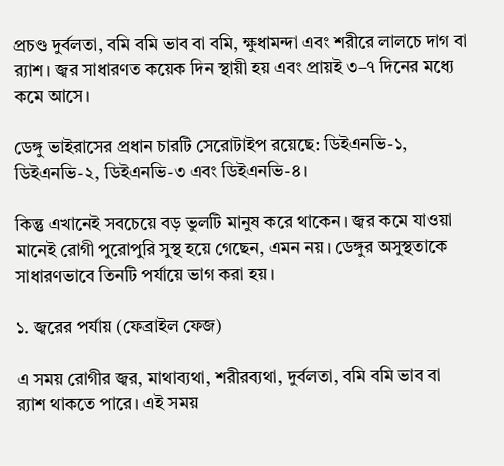প্রচণ্ড দুর্বলতা, বমি বমি ভাব বা বমি, ক্ষুধামন্দা এবং শরীরে লালচে দাগ বা র‍্যাশ। জ্বর সাধারণত কয়েক দিন স্থায়ী হয় এবং প্রায়ই ৩–৭ দিনের মধ্যে কমে আসে।

ডেঙ্গু ভাইরাসের প্রধান চারটি সেরোটাইপ রয়েছে: ডিইএনভি-১, ডিইএনভি-২, ডিইএনভি-৩ এবং ডিইএনভি-৪।

কিন্তু এখানেই সবচেয়ে বড় ভুলটি মানুষ করে থাকেন। জ্বর কমে যাওয়া মানেই রোগী পুরোপুরি সুস্থ হয়ে গেছেন, এমন নয়। ডেঙ্গুর অসুস্থতাকে সাধারণভাবে তিনটি পর্যায়ে ভাগ করা হয়।

১. জ্বরের পর্যায় (ফেব্রাইল ফেজ)

এ সময় রোগীর জ্বর, মাথাব্যথা, শরীরব্যথা, দুর্বলতা, বমি বমি ভাব বা র‍্যাশ থাকতে পারে। এই সময়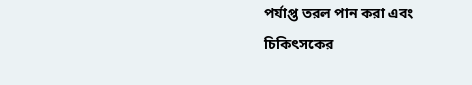পর্যাপ্ত তরল পান করা এবং চিকিৎসকের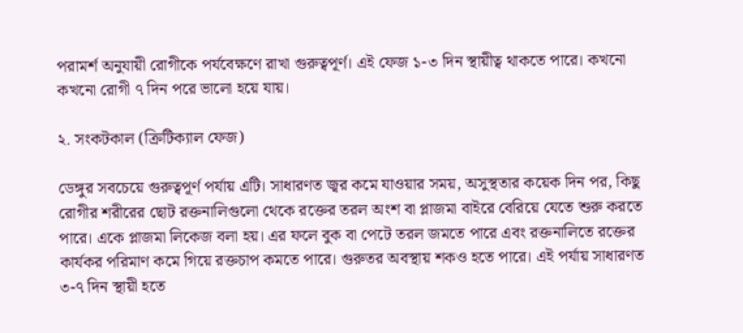পরামর্শ অনুযায়ী রোগীকে পর্যবেক্ষণে রাখা গুরুত্বপূর্ণ। এই ফেজ ১-৩ দিন স্থায়ীত্ব থাকতে পারে। কখনো কখনো রোগী ৭ দিন পরে ভালো হয়ে যায়।

২. সংকটকাল (ক্রিটিক্যাল ফেজ)

ডেঙ্গুর সবচেয়ে গুরুত্বপূর্ণ পর্যায় এটি। সাধারণত জ্বর কমে যাওয়ার সময়, অসুস্থতার কয়েক দিন পর, কিছু রোগীর শরীরের ছোট রক্তনালিগুলো থেকে রক্তের তরল অংশ বা প্লাজমা বাইরে বেরিয়ে যেতে শুরু করতে পারে। একে প্লাজমা লিকেজ বলা হয়। এর ফলে বুক বা পেটে তরল জমতে পারে এবং রক্তনালিতে রক্তের কার্যকর পরিমাণ কমে গিয়ে রক্তচাপ কমতে পারে। গুরুতর অবস্থায় শকও হতে পারে। এই পর্যায় সাধারণত ৩-৭ দিন স্থায়ী হতে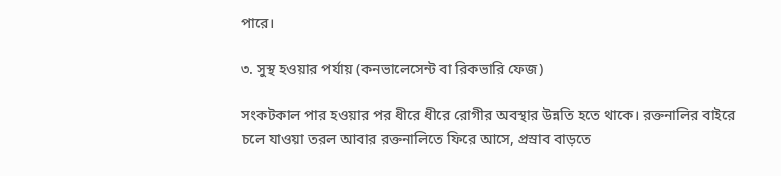পারে।

৩. সুস্থ হওয়ার পর্যায় (কনভালেসেন্ট বা রিকভারি ফেজ)

সংকটকাল পার হওয়ার পর ধীরে ধীরে রোগীর অবস্থার উন্নতি হতে থাকে। রক্তনালির বাইরে চলে যাওয়া তরল আবার রক্তনালিতে ফিরে আসে, প্রস্রাব বাড়তে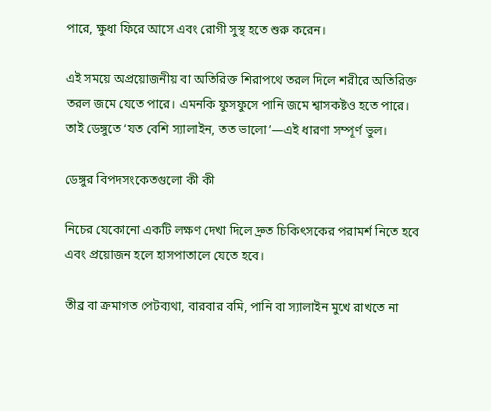পারে, ক্ষুধা ফিরে আসে এবং রোগী সুস্থ হতে শুরু করেন।

এই সময়ে অপ্রয়োজনীয় বা অতিরিক্ত শিরাপথে তরল দিলে শরীরে অতিরিক্ত তরল জমে যেতে পারে। এমনকি ফুসফুসে পানি জমে শ্বাসকষ্টও হতে পারে। তাই ডেঙ্গুতে ‘যত বেশি স্যালাইন, তত ভালো’—এই ধারণা সম্পূর্ণ ভুল।

ডেঙ্গুর বিপদসংকেতগুলো কী কী

নিচের যেকোনো একটি লক্ষণ দেখা দিলে দ্রুত চিকিৎসকের পরামর্শ নিতে হবে এবং প্রয়োজন হলে হাসপাতালে যেতে হবে।

তীব্র বা ক্রমাগত পেটব্যথা, বারবার বমি, পানি বা স্যালাইন মুখে রাখতে না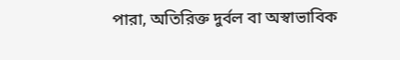পারা, অতিরিক্ত দুর্বল বা অস্বাভাবিক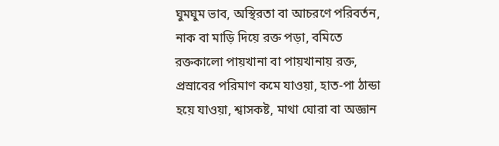ঘুমঘুম ভাব, অস্থিরতা বা আচরণে পরিবর্তন, নাক বা মাড়ি দিয়ে রক্ত পড়া, বমিতে রক্তকালো পায়খানা বা পায়খানায় রক্ত, প্রস্রাবের পরিমাণ কমে যাওয়া, হাত-পা ঠান্ডা হয়ে যাওয়া, শ্বাসকষ্ট, মাথা ঘোরা বা অজ্ঞান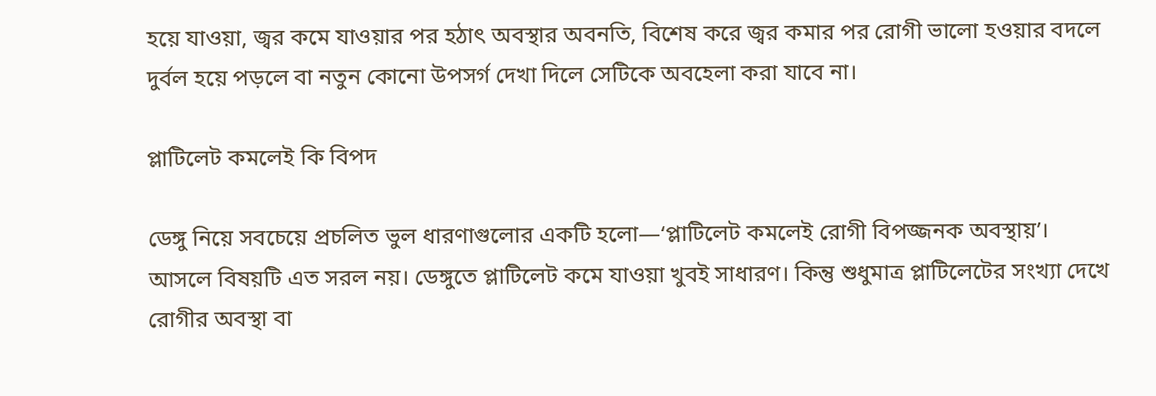হয়ে যাওয়া, জ্বর কমে যাওয়ার পর হঠাৎ অবস্থার অবনতি, বিশেষ করে জ্বর কমার পর রোগী ভালো হওয়ার বদলে দুর্বল হয়ে পড়লে বা নতুন কোনো উপসর্গ দেখা দিলে সেটিকে অবহেলা করা যাবে না।

প্লাটিলেট কমলেই কি বিপদ

ডেঙ্গু নিয়ে সবচেয়ে প্রচলিত ভুল ধারণাগুলোর একটি হলো—‘প্লাটিলেট কমলেই রোগী বিপজ্জনক অবস্থায়’। আসলে বিষয়টি এত সরল নয়। ডেঙ্গুতে প্লাটিলেট কমে যাওয়া খুবই সাধারণ। কিন্তু শুধুমাত্র প্লাটিলেটের সংখ্যা দেখে রোগীর অবস্থা বা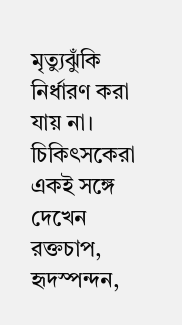মৃত্যুঝুঁকি নির্ধারণ করা যায় না। চিকিৎসকেরা একই সঙ্গে দেখেন রক্তচাপ, হৃদস্পন্দন,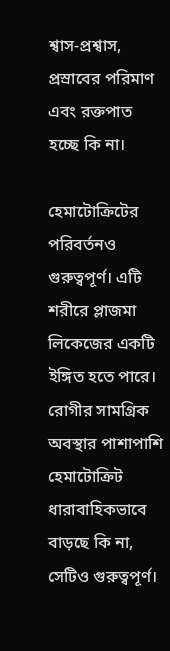শ্বাস-প্রশ্বাস, প্রস্রাবের পরিমাণ এবং রক্তপাত হচ্ছে কি না।

হেমাটোক্রিটের পরিবর্তনও গুরুত্বপূর্ণ। এটি শরীরে প্লাজমা লিকেজের একটি ইঙ্গিত হতে পারে। রোগীর সামগ্রিক অবস্থার পাশাপাশি হেমাটোক্রিট ধারাবাহিকভাবে বাড়ছে কি না, সেটিও গুরুত্বপূর্ণ।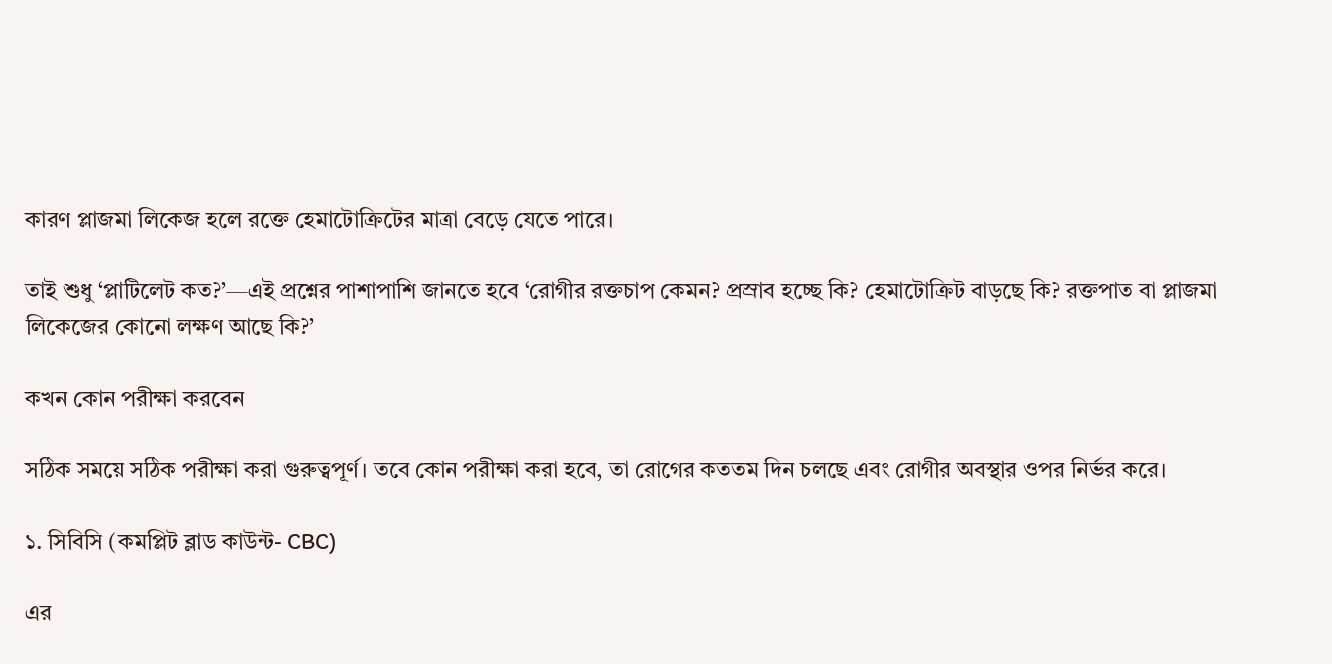কারণ প্লাজমা লিকেজ হলে রক্তে হেমাটোক্রিটের মাত্রা বেড়ে যেতে পারে।

তাই শুধু ‘প্লাটিলেট কত?’—এই প্রশ্নের পাশাপাশি জানতে হবে ‘রোগীর রক্তচাপ কেমন? প্রস্রাব হচ্ছে কি? হেমাটোক্রিট বাড়ছে কি? রক্তপাত বা প্লাজমা লিকেজের কোনো লক্ষণ আছে কি?’

কখন কোন পরীক্ষা করবেন

সঠিক সময়ে সঠিক পরীক্ষা করা গুরুত্বপূর্ণ। তবে কোন পরীক্ষা করা হবে, তা রোগের কততম দিন চলছে এবং রোগীর অবস্থার ওপর নির্ভর করে।

১. সিবিসি (কমপ্লিট ব্লাড কাউন্ট- CBC)

এর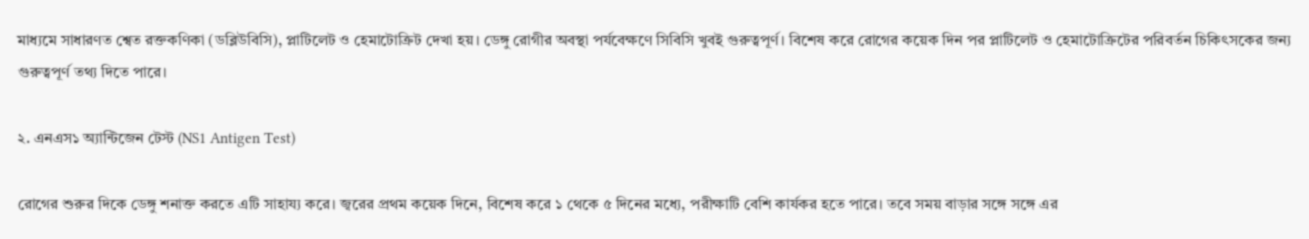মাধ্যমে সাধারণত শ্বেত রক্তকণিকা (ডব্লিউবিসি), প্লাটিলেট ও হেমাটোক্রিট দেখা হয়। ডেঙ্গু রোগীর অবস্থা পর্যবেক্ষণে সিবিসি খুবই গুরুত্বপূর্ণ। বিশেষ করে রোগের কয়েক দিন পর প্লাটিলেট ও হেমাটোক্রিটের পরিবর্তন চিকিৎসকের জন্য গুরুত্বপূর্ণ তথ্য দিতে পারে।

২. এনএস১ অ্যান্টিজেন টেস্ট (NS1 Antigen Test)

রোগের শুরুর দিকে ডেঙ্গু শনাক্ত করতে এটি সাহায্য করে। জ্বরের প্রথম কয়েক দিনে, বিশেষ করে ১ থেকে ৫ দিনের মধ্যে, পরীক্ষাটি বেশি কার্যকর হতে পারে। তবে সময় বাড়ার সঙ্গে সঙ্গে এর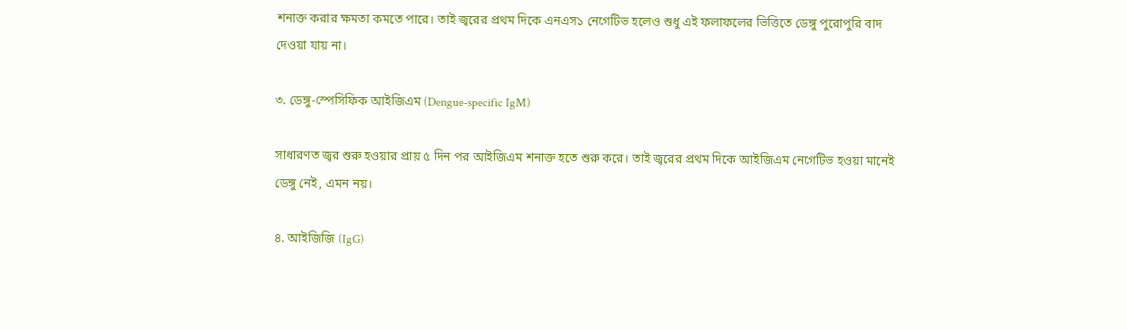শনাক্ত করার ক্ষমতা কমতে পারে। তাই জ্বরের প্রথম দিকে এনএস১ নেগেটিভ হলেও শুধু এই ফলাফলের ভিত্তিতে ডেঙ্গু পুরোপুরি বাদ দেওয়া যায় না।

৩. ডেঙ্গু-স্পেসিফিক আইজিএম (Dengue-specific IgM)

সাধারণত জ্বর শুরু হওয়ার প্রায় ৫ দিন পর আইজিএম শনাক্ত হতে শুরু করে। তাই জ্বরের প্রথম দিকে আইজিএম নেগেটিভ হওয়া মানেই ডেঙ্গু নেই, এমন নয়।

৪. আইজিজি (IgG)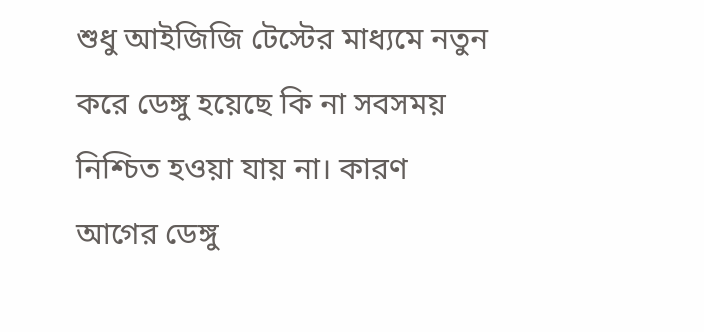শুধু আইজিজি টেস্টের মাধ্যমে নতুন করে ডেঙ্গু হয়েছে কি না সবসময় নিশ্চিত হওয়া যায় না। কারণ আগের ডেঙ্গু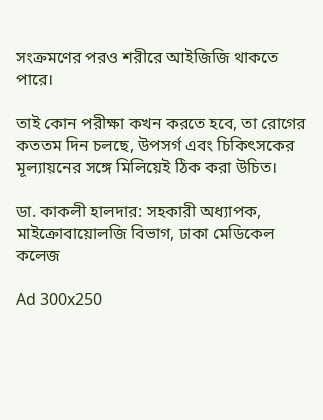সংক্রমণের পরও শরীরে আইজিজি থাকতে পারে।

তাই কোন পরীক্ষা কখন করতে হবে, তা রোগের কততম দিন চলছে, উপসর্গ এবং চিকিৎসকের মূল্যায়নের সঙ্গে মিলিয়েই ঠিক করা উচিত।

ডা. কাকলী হালদার: সহকারী অধ্যাপক, মাইক্রোবায়োলজি বিভাগ, ঢাকা মেডিকেল কলেজ

Ad 300x250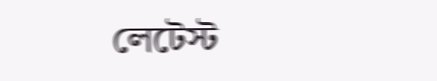লেটেস্ট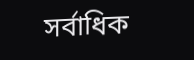সর্বাধিক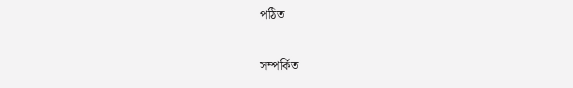পঠিত

সম্পর্কিত